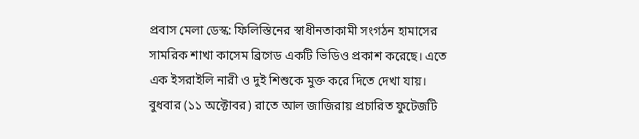প্রবাস মেলা ডেস্ক: ফিলিস্তিনের স্বাধীনতাকামী সংগঠন হামাসের সামরিক শাখা কাসেম ব্রিগেড একটি ভিডিও প্রকাশ করেছে। এতে এক ইসরাইলি নারী ও দুই শিশুকে মুক্ত করে দিতে দেখা যায়। বুধবার (১১ অক্টোবর) রাতে আল জাজিরায় প্রচারিত ফুটেজটি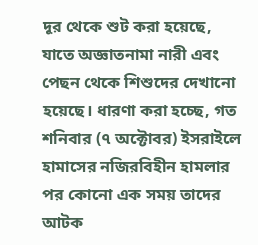দূর থেকে শুট করা হয়েছে, যাতে অজ্ঞাতনামা নারী এবং পেছন থেকে শিশুদের দেখানো হয়েছে। ধারণা করা হচ্ছে, গত শনিবার (৭ অক্টোবর) ইসরাইলে হামাসের নজিরবিহীন হামলার পর কোনো এক সময় তাদের আটক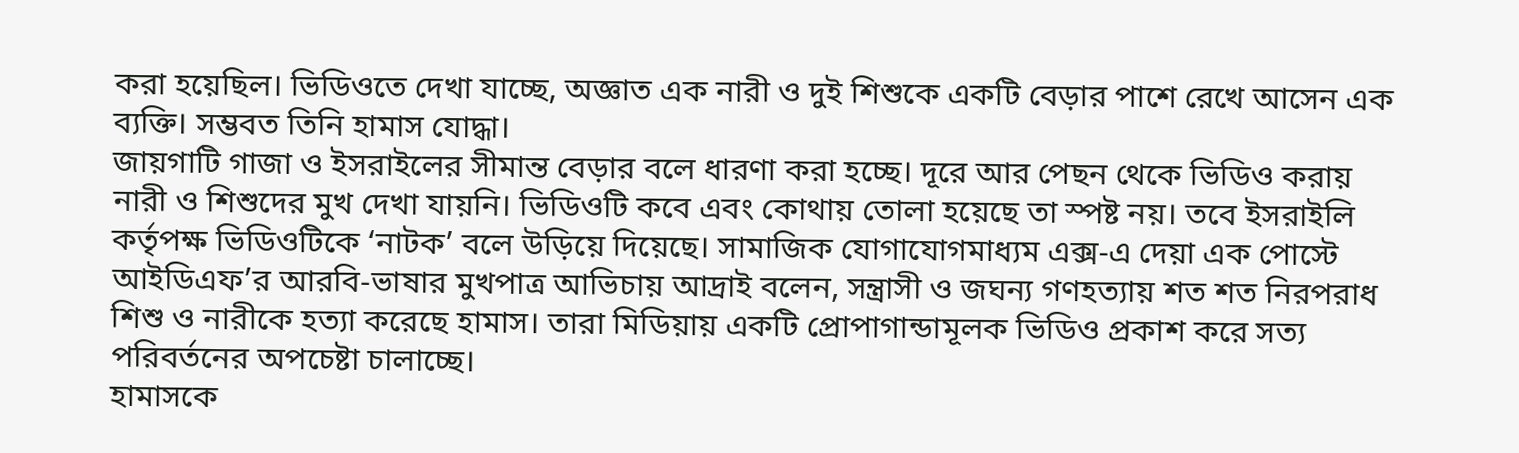করা হয়েছিল। ভিডিওতে দেখা যাচ্ছে, অজ্ঞাত এক নারী ও দুই শিশুকে একটি বেড়ার পাশে রেখে আসেন এক ব্যক্তি। সম্ভবত তিনি হামাস যোদ্ধা।
জায়গাটি গাজা ও ইসরাইলের সীমান্ত বেড়ার বলে ধারণা করা হচ্ছে। দূরে আর পেছন থেকে ভিডিও করায় নারী ও শিশুদের মুখ দেখা যায়নি। ভিডিওটি কবে এবং কোথায় তোলা হয়েছে তা স্পষ্ট নয়। তবে ইসরাইলি কর্তৃপক্ষ ভিডিওটিকে ‘নাটক’ বলে উড়িয়ে দিয়েছে। সামাজিক যোগাযোগমাধ্যম এক্স-এ দেয়া এক পোস্টে আইডিএফ’র আরবি-ভাষার মুখপাত্র আভিচায় আদ্রাই বলেন, সন্ত্রাসী ও জঘন্য গণহত্যায় শত শত নিরপরাধ শিশু ও নারীকে হত্যা করেছে হামাস। তারা মিডিয়ায় একটি প্রোপাগান্ডামূলক ভিডিও প্রকাশ করে সত্য পরিবর্তনের অপচেষ্টা চালাচ্ছে।
হামাসকে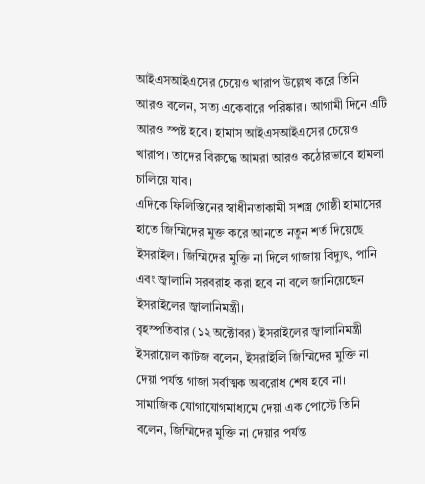আইএসআইএসের চেয়েও খারাপ উল্লেখ করে তিনি আরও বলেন, সত্য একেবারে পরিষ্কার। আগামী দিনে এটি আরও স্পষ্ট হবে। হামাস আইএসআইএসের চেয়েও খারাপ। তাদের বিরুদ্ধে আমরা আরও কঠোরভাবে হামলা চালিয়ে যাব।
এদিকে ফিলিস্তিনের স্বাধীনতাকামী সশস্ত্র গোষ্ঠী হামাসের হাতে জিম্মিদের মুক্ত করে আনতে নতুন শর্ত দিয়েছে ইসরাইল। জিম্মিদের মুক্তি না দিলে গাজায় বিদ্যুৎ, পানি এবং জ্বালানি সরবরাহ করা হবে না বলে জানিয়েছেন ইসরাইলের জ্বালানিমন্ত্রী।
বৃহস্পতিবার (১২ অক্টোবর) ইসরাইলের জ্বালানিমন্ত্রী ইসরায়েল কাটজ বলেন, ইসরাইলি জিম্মিদের মুক্তি না দেয়া পর্যন্ত গাজা সর্বাত্মক অবরোধ শেষ হবে না।
সামাজিক যোগাযোগমাধ্যমে দেয়া এক পোস্টে তিনি বলেন, জিম্মিদের মুক্তি না দেয়ার পর্যন্ত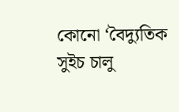কোনো ‘বৈদ্যুতিক সুইচ চালু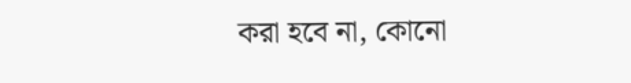করা হবে না, কোনো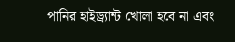পানির হাইড্র্যান্ট খোলা হবে না এবং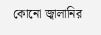কোনো জ্বালানির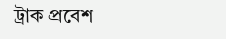ট্রাক প্রবেশ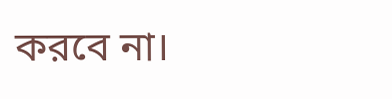করবে না।